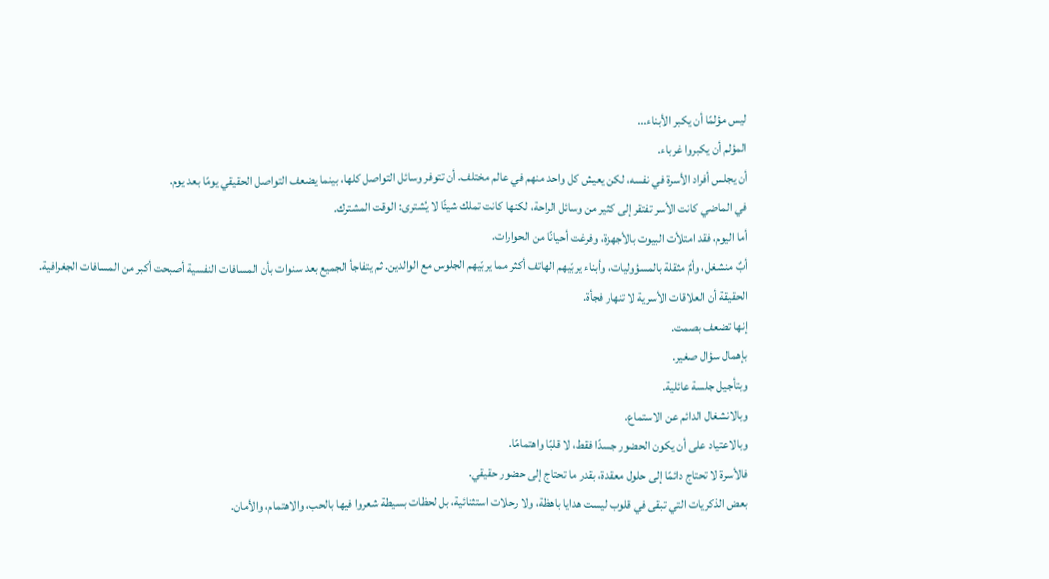ليس مؤلمًا أن يكبر الأبناء...
المؤلم أن يكبروا غرباء.
أن يجلس أفراد الأسرة في نفسه، لكن يعيش كل واحد منهم في عالم مختلف. أن تتوفر وسائل التواصل كلها، بينما يضعف التواصل الحقيقي يومًا بعد يوم.
في الماضي كانت الأسر تفتقر إلى كثير من وسائل الراحة، لكنها كانت تملك شيئًا لا يُشترى: الوقت المشترك.
أما اليوم، فقد امتلأت البيوت بالأجهزة، وفرغت أحيانًا من الحوارات.
أبٌ منشغل، وأمٌ مثقلة بالمسؤوليات، وأبناء يربّيهم الهاتف أكثر مما يربّيهم الجلوس مع الوالدين. ثم يتفاجأ الجميع بعد سنوات بأن المسافات النفسية أصبحت أكبر من المسافات الجغرافية.
الحقيقة أن العلاقات الأسرية لا تنهار فجأة.
إنها تضعف بصمت.
بإهمال سؤال صغير.
وبتأجيل جلسة عائلية.
وبالانشغال الدائم عن الاستماع.
وبالاعتياد على أن يكون الحضور جسدًا فقط، لا قلبًا واهتمامًا.
فالأسرة لا تحتاج دائمًا إلى حلول معقدة، بقدر ما تحتاج إلى حضور حقيقي.
بعض الذكريات التي تبقى في قلوب ليست هدايا باهظة، ولا رحلات استثنائية، بل لحظات بسيطة شعروا فيها بالحب، والاهتمام، والأمان.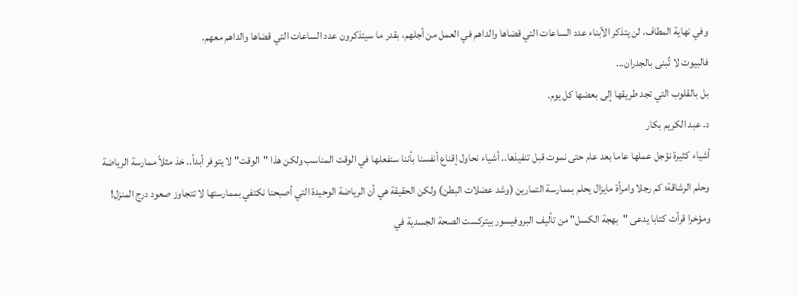وفي نهاية المطاف، لن يتذكر الأبناء عدد الساعات التي قضاها والداهم في العمل من أجلهم، بقدر ما سيتذكرون عدد الساعات التي قضاها والداهم معهم.
فالبيوت لا تُبنى بالجدران...
بل بالقلوب التي تجد طريقها إلى بعضها كل يوم.
د. عبد الكريم بكار
أشياء كثيرة نؤجل عملها عاما بعد عام حتى نموت قبل تنفيذها.. أشياء نحاول إقناع أنفسنا بأننا سنفعلها في الوقت المناسب ولكن هذا "الوقت" لا يتوفر أبداً.. خذ مثلاً ممارسة الرياضة وحلم الرشاقة؛ كم رجلا وامرأة مايزال يحلم بممارسة التمارين (وشد عضلات البطن) ولكن الحقيقة هي أن الرياضة الوحيدة التي أصبحنا نكتفي بممارستها لا تتجاوز صعود درج المنزل!
ومؤخرا قرأت كتابا يدعى "بهجة الكسل" من تأليف البروفيسور بيتركست الصحة الجسدية في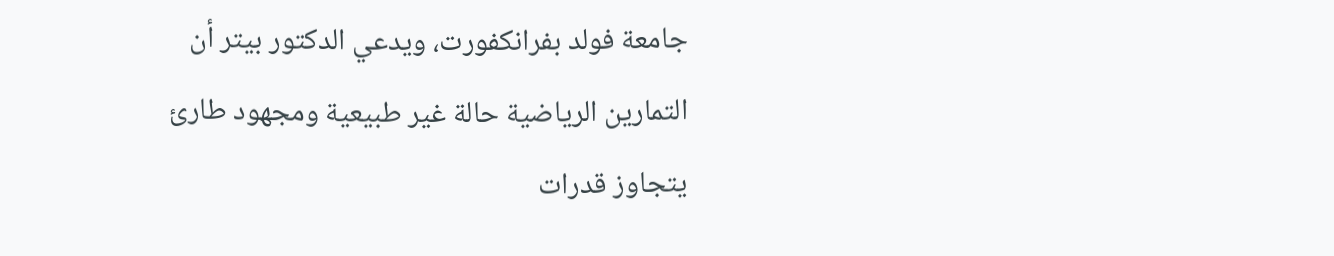جامعة فولد بفرانكفورت، ويدعي الدكتور بيتر أن التمارين الرياضية حالة غير طبيعية ومجهود طارئ يتجاوز قدرات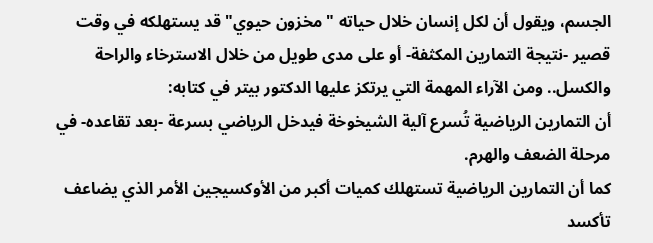الجسم، ويقول أن لكل إنسان خلال حياته "مخزون حيوي" قد يستهلكه في وقت قصير -نتيجة التمارين المكثفة- أو على مدى طويل من خلال الاسترخاء والراحة والكسل.. ومن الآراء المهمة التي يرتكز عليها الدكتور بيتر في كتابه:
أن التمارين الرياضية تُسرع آلية الشيخوخة فيدخل الرياضي بسرعة -بعد تقاعده- في مرحلة الضعف والهرم.
كما أن التمارين الرياضية تستهلك كميات أكبر من الأوكسيجين الأمر الذي يضاعف تأكسد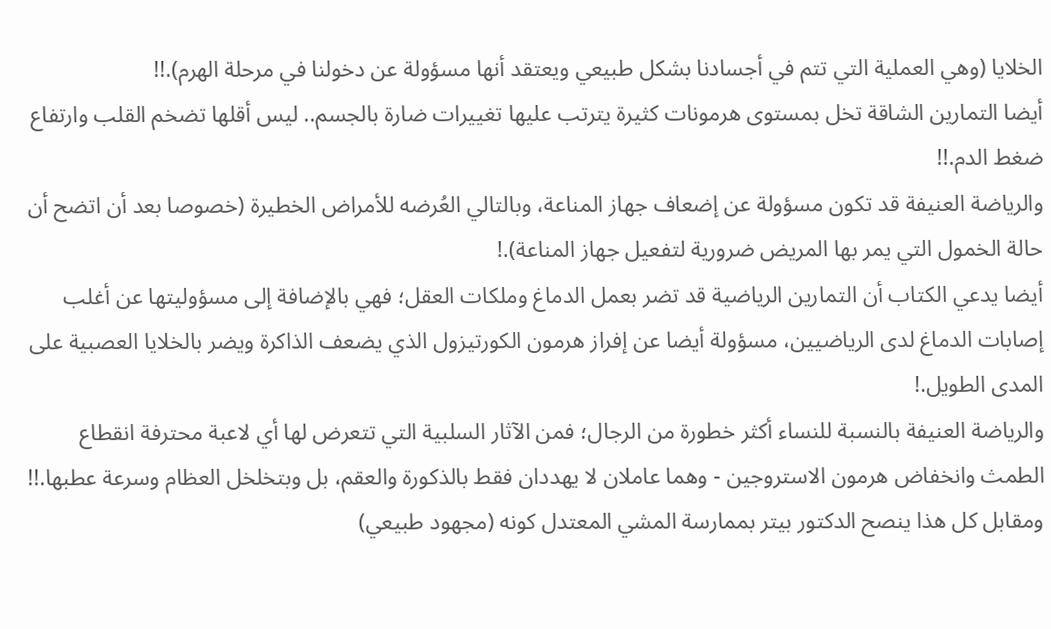الخلايا (وهي العملية التي تتم في أجسادنا بشكل طبيعي ويعتقد أنها مسؤولة عن دخولنا في مرحلة الهرم).!!
أيضا التمارين الشاقة تخل بمستوى هرمونات كثيرة يترتب عليها تغييرات ضارة بالجسم.. ليس أقلها تضخم القلب وارتفاع ضغط الدم.!!
والرياضة العنيفة قد تكون مسؤولة عن إضعاف جهاز المناعة، وبالتالي العُرضه للأمراض الخطيرة (خصوصا بعد أن اتضح أن حالة الخمول التي يمر بها المريض ضرورية لتفعيل جهاز المناعة).!
أيضا يدعي الكتاب أن التمارين الرياضية قد تضر بعمل الدماغ وملكات العقل؛ فهي بالإضافة إلى مسؤوليتها عن أغلب إصابات الدماغ لدى الرياضيين، مسؤولة أيضا عن إفراز هرمون الكورتيزول الذي يضعف الذاكرة ويضر بالخلايا العصبية على المدى الطويل.!
والرياضة العنيفة بالنسبة للنساء أكثر خطورة من الرجال؛ فمن الآثار السلبية التي تتعرض لها أي لاعبة محترفة انقطاع الطمث وانخفاض هرمون الاستروجين - وهما عاملان لا يهددان فقط بالذكورة والعقم، بل وبتخلخل العظام وسرعة عطبها.!!
ومقابل كل هذا ينصح الدكتور بيتر بممارسة المشي المعتدل كونه (مجهود طبيعي)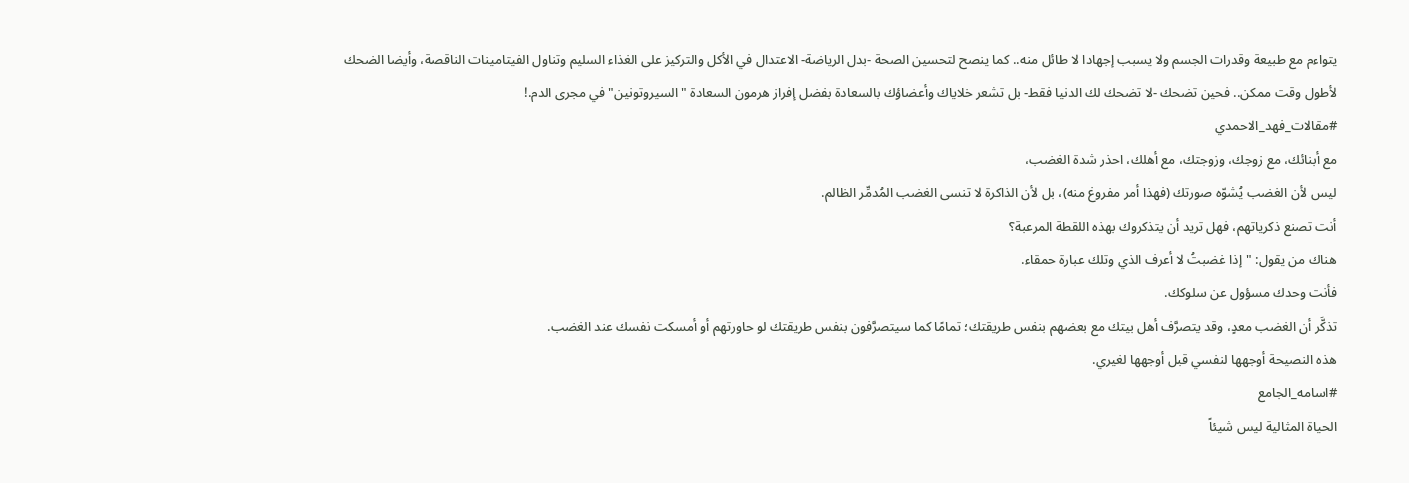يتواءم مع طبيعة وقدرات الجسم ولا يسبب إجهادا لا طائل منه.. كما ينصح لتحسين الصحة -بدل الرياضة- الاعتدال في الأكل والتركيز على الغذاء السليم وتناول الفيتامينات الناقصة، وأيضا الضحك لأطول وقت ممكن.. فحين تضحك -لا تضحك لك الدنيا فقط- بل تشعر خلاياك وأعضاؤك بالسعادة بفضل إفراز هرمون السعادة "السيروتونين" في مجرى الدم.!
#مقالات_فهد_الاحمدي
مع أبنائك، مع زوجك، وزوجتك، مع أهلك، احذر شدة الغضب،
ليس لأن الغضب يُشوّه صورتك (فهذا أمر مفروغ منه)، بل لأن الذاكرة لا تنسى الغضب المُدمِّر الظالم.
أنت تصنع ذكرياتهم، فهل تريد أن يتذكروك بهذه اللقطة المرعبة؟
هناك من يقول: "إذا غضبتُ لا أعرف الذي وتلك عبارة حمقاء.
فأنت وحدك مسؤول عن سلوكك.
تذكَّر أن الغضب معدٍ، وقد يتصرَّف أهل بيتك مع بعضهم بنفس طريقتك؛ تمامًا كما سيتصرَّفون بنفس طريقتك لو حاورتهم أو أمسكت نفسك عند الغضب.
هذه النصيحة أوجهها لنفسي قبل أوجهها لغيري.
#اسامه_الجامع
الحياة المثالية ليس شيئاً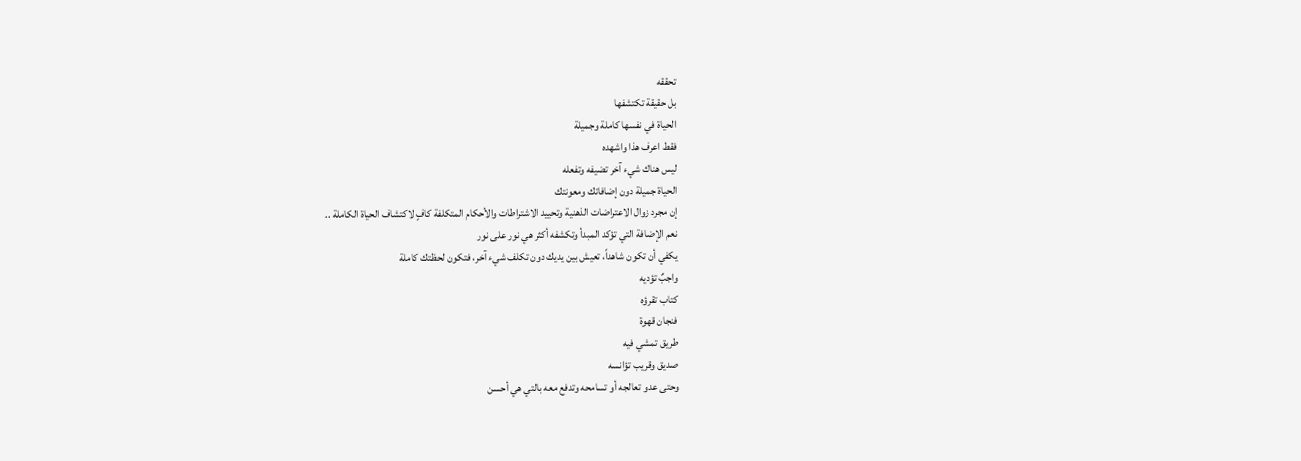تحققه
بل حقيقة تكتشفها
الحياة في نفسها كاملة وجميلة
فقط اعرف هذا واشهده
ليس هناك شيء آخر تضيفه وتفعله
الحياة جميلة دون إضافاتك ومعونتك
إن مجرد زوال الاعتراضات الذهنية وتحييد الاشتراطات والأحكام المتكلفة كافٍ لاكتشاف الحياة الكاملة ..
نعم الإضافة التي تؤكد المبدأ وتكشفه أكثر هي نور على نور
يكفي أن تكون شاهداً، تعيش بين يديك دون تكلف شيء آخر، فتكون لحظتك كاملة
واجبٌ تؤديه
كتاب تقرؤه
فنجان قهوة
طريق تمشي فيه
صديق وقريب تؤانسه
وحتى عدو تعالجه أو تسامحه وتدفع معه بالتي هي أحسن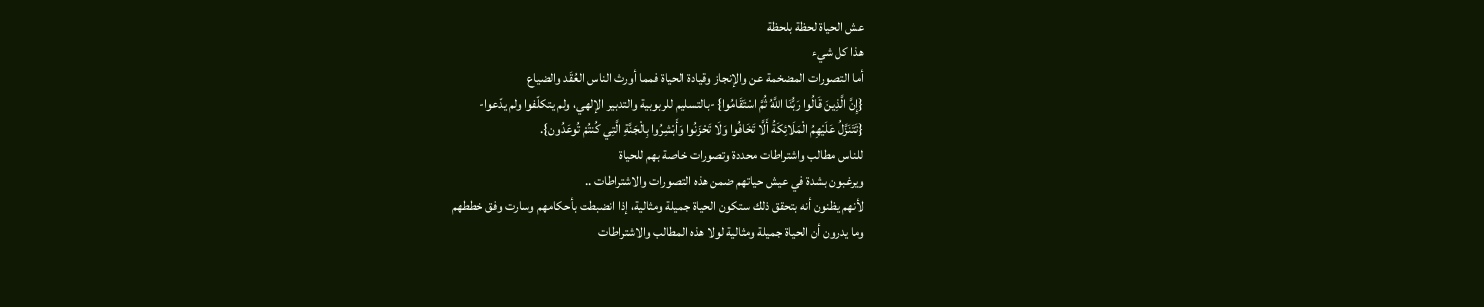عش الحياة لحظة بلحظة
هذا كل شيء
أما التصورات المضخمة عن والإنجاز وقيادة الحياة فمما أورث الناس العُقَد والضياع
{إِنَّ الَّذِينَ قَالُوا رَبُّنَا اللَّهُ ثُمَّ اسْتَقَامُوا} -بالتسليم للربوبية والتدبير الإلهي، ولم يتكلّفوا ولم يدّعوا-
{تَتَنَزَّلُ عَلَيْهِمُ الْمَلَائِكَةُ أَلَّا تَخَافُوا وَلَا تَحْزَنُوا وَأَبْشِرُوا بِالْجَنَّةِ الَّتِي كُنتُمْ تُوعَدُون}.
للناس مطالب واشتراطات محددة وتصورات خاصة بهم للحياة
ويرغبون بشدة في عيش حياتهم ضمن هذه التصورات والاشتراطات ..
لأنهم يظنون أنه بتحقق ذلك ستكون الحياة جميلة ومثالية، إذا انضبطت بأحكامهم وسارت وفق خططهم
وما يدرون أن الحياة جميلة ومثالية لولا هذه المطالب والاشتراطات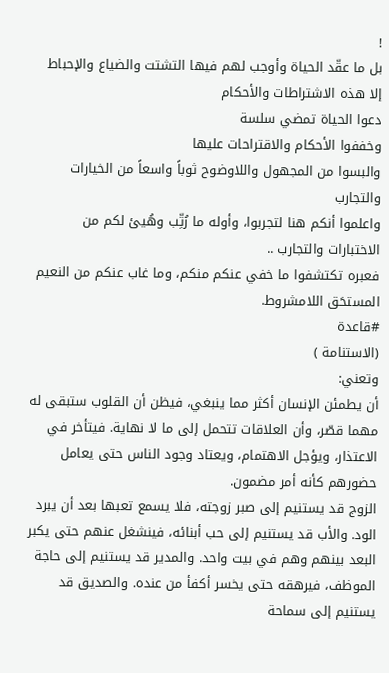!
بل ما عقّد الحياة وأوجب لهم فيها التشتت والضياع والإحباط إلا هذه الاشتراطات والأحكام
دعوا الحياة تمضي سلسة
وخففوا الأحكام والاقتراحات عليها
والبسوا من المجهول واللاوضوح ثوباً واسعاً من الخيارات والتجارب
واعلموا أنكم هنا لتجربوا، وأوله ما رُتِّب وهُيئ لكم من الاختبارات والتجارب ..
فعبره تكتشفوا ما خفي عنكم منكم، وما غاب عنكم من النعيم المستحَق اللامشروط.
#قاعدة
(الاستنامة )
وتعني:
أن يطمئن الإنسان أكثر مما ينبغي، فيظن أن القلوب ستبقى له مهما قصّر، وأن العلاقات تتحمل إلى ما لا نهاية. فيتأخر في الاعتذار، ويؤجل الاهتمام، ويعتاد وجود الناس حتى يعامل حضورهم كأنه أمر مضمون.
الزوج قد يستنيم إلى صبر زوجته، فلا يسمع تعبها بعد أن يبرد الود. والأب قد يستنيم إلى حب أبنائه، فينشغل عنهم حتى يكبر البعد بينهم وهم في بيت واحد. والمدير قد يستنيم إلى حاجة الموظف، فيرهقه حتى يخسر أكفأ من عنده. والصديق قد يستنيم إلى سماحة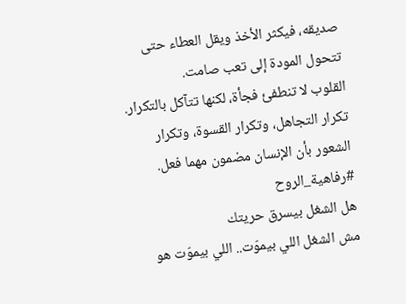صديقه، فيكثر الأخذ ويقل العطاء حتى تتحول المودة إلى تعب صامت.
القلوب لا تنطفئ فجأة، لكنها تتآكل بالتكرار. تكرار التجاهل، وتكرار القسوة، وتكرار الشعور بأن الإنسان مضمون مهما فعل.
#رفاهية_الروح
هل الشغل بيسرق حريتك
مش الشغل اللي بيموّت.. اللي بيموّت هو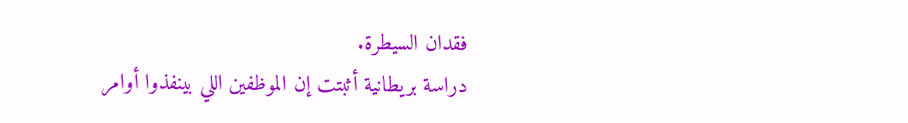فقدان السيطرة.
دراسة بريطانية أثبتت إن الموظفين اللي بينفذوا أوامر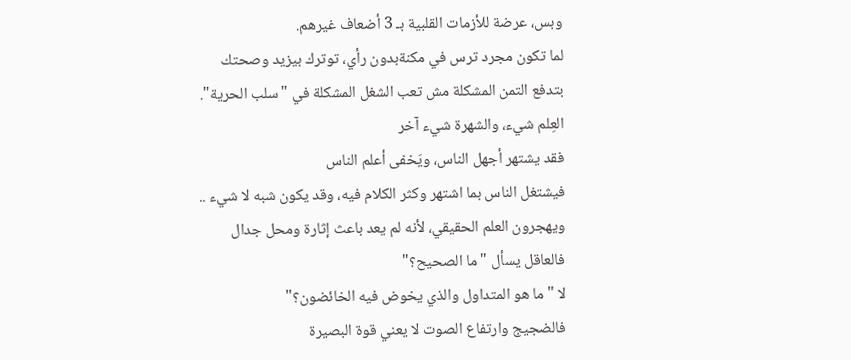وبس، عرضة للأزمات القلبية بـ 3 أضعاف غيرهم.
لما تكون مجرد ترس في مكنةبدون رأي، توترك بيزيد وصحتك بتدفع التمن المشكلة مش تعب الشغل المشكلة في "سلب الحرية".
العِلم شيء، والشهرة شيء آخر
فقد يشتهر أجهل الناس، ويَخفى أعلم الناس
فيشتغل الناس بما اشتهر وكثر الكلام فيه، وقد يكون شبه لا شيء ..
ويهجرون العلم الحقيقي، لأنه لم يعد باعث إثارة ومحل جدال
فالعاقل يسأل "ما الصحيح؟"
لا "ما هو المتداول والذي يخوض فيه الخائضون؟"
فالضجيج وارتفاع الصوت لا يعني قوة البصيرة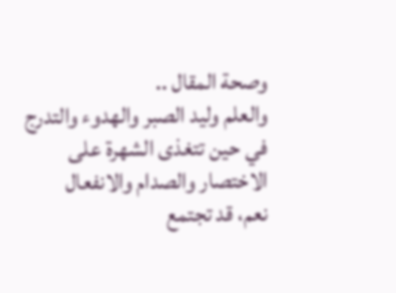وصحة المقال ..
والعلم وليد الصبر والهدوء والتدرج
في حين تتغذى الشهرة على الاختصار والصدام والانفعال
نعم، قد تجتمع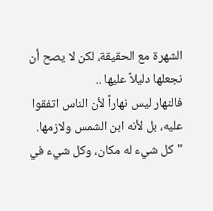الشهرة مع الحقيقة، لكن لا يصح أن نجعلها دليلاً عليها ..
فالنهار ليس نهاراً لأن الناس اتفقوا عليه، بل لأنه ابن الشمس ولازمها.
"كل شيء له مكان، وكل شيء في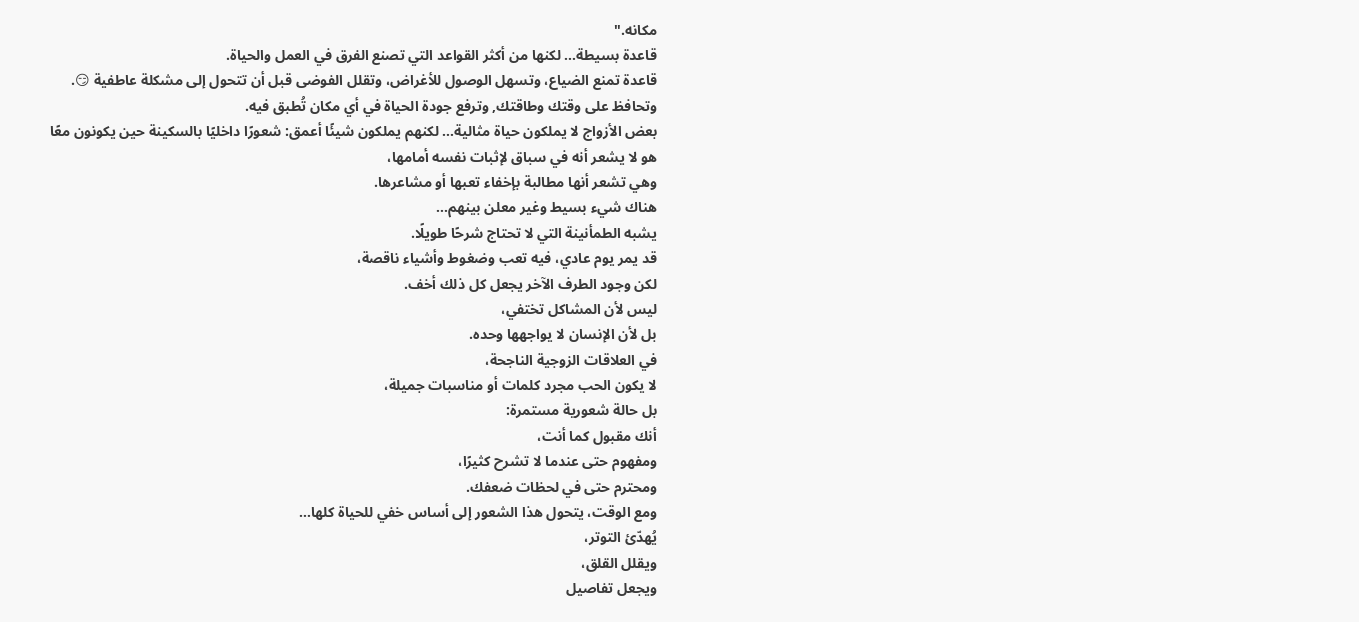مكانه."
قاعدة بسيطة… لكنها من أكثر القواعد التي تصنع الفرق في العمل والحياة.
قاعدة تمنع الضياع، وتسهل الوصول للأغراض، وتقلل الفوضى قبل أن تتحول إلى مشكلة عاطفية 😏.
وتحافظ على وقتك وطاقتك, وترفع جودة الحياة في أي مكان تُطبق فيه.
بعض الأزواج لا يملكون حياة مثالية… لكنهم يملكون شيئًا أعمق: شعورًا داخليًا بالسكينة حين يكونون معًا
هو لا يشعر أنه في سباق لإثبات نفسه أمامها،
وهي تشعر أنها مطالبة بإخفاء تعبها أو مشاعرها.
هناك شيء بسيط وغير معلن بينهم…
يشبه الطمأنينة التي لا تحتاج شرحًا طويلًا.
قد يمر يوم عادي، فيه تعب وضغوط وأشياء ناقصة،
لكن وجود الطرف الآخر يجعل كل ذلك أخف.
ليس لأن المشاكل تختفي،
بل لأن الإنسان لا يواجهها وحده.
في العلاقات الزوجية الناجحة،
لا يكون الحب مجرد كلمات أو مناسبات جميلة،
بل حالة شعورية مستمرة:
أنك مقبول كما أنت،
ومفهوم حتى عندما لا تشرح كثيرًا،
ومحترم حتى في لحظات ضعفك.
ومع الوقت، يتحول هذا الشعور إلى أساس خفي للحياة كلها…
يُهدّئ التوتر،
ويقلل القلق،
ويجعل تفاصيل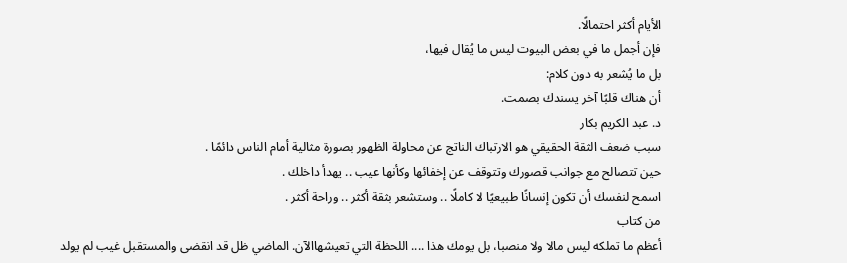الأيام أكثر احتمالًا.
فإن أجمل ما في بعض البيوت ليس ما يُقال فيها،
بل ما يُشعر به دون كلام:
أن هناك قلبًا آخر يسندك بصمت.
د. عبد الكريم بكار
سبب ضعف الثقة الحقيقي هو الارتباك الناتج عن محاولة الظهور بصورة مثالية أمام الناس دائمًا .
حين تتصالح مع جوانب قصورك وتتوقف عن إخفائها وكأنها عيب .. يهدأ داخلك .
اسمح لنفسك أن تكون إنسانًا طبيعيًا لا كاملًا .. وستشعر بثقة أكثر .. وراحة أكثر .
من كتاب
أعظم ما تملكه ليس مالا ولا منصبا، بل يومك هذا .... اللحظة التي تعيشهاالآن. الماضي ظل قد انقضى والمستقبل غيب لم يولد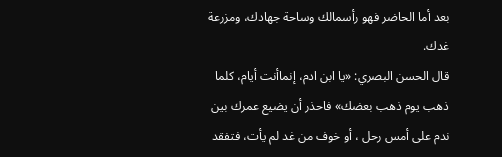بعد أما الحاضر فهو رأسمالك وساحة جهادك، ومزرعة غدك.
قال الحسن البصري: «يا ابن ادم، إنماأنت أيام، كلما ذهب يوم ذهب بعضك» فاحذر أن يضيع عمرك بين ندم على أمس رحل ، أو خوف من غد لم يأت، فتفقد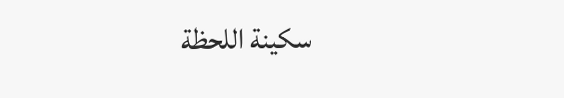سكينة اللحظة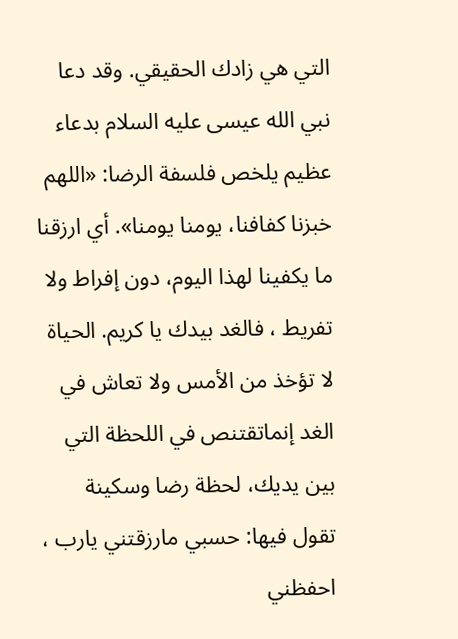التي هي زادك الحقيقي. وقد دعا نبي الله عيسى عليه السلام بدعاء عظيم يلخص فلسفة الرضا: «اللهم خبزنا كفافنا، يومنا يومنا». أي ارزقنا ما يكفينا لهذا اليوم، دون إفراط ولا تفريط ، فالغد بيدك يا كريم. الحياة لا تؤخذ من الأمس ولا تعاش في الغد إنماتقتنص في اللحظة التي بين يديك، لحظة رضا وسكينة تقول فيها: حسبي مارزقتني يارب ، احفظني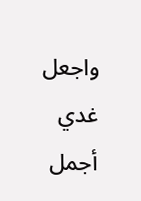واجعل غدي أجمل